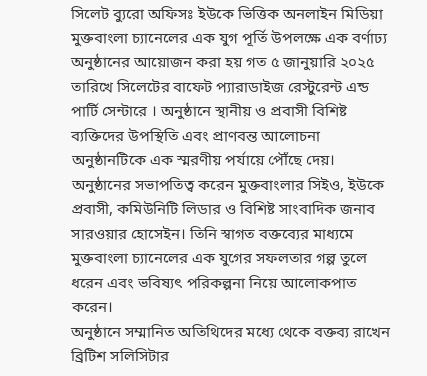সিলেট ব্যুরো অফিসঃ ইউকে ভিত্তিক অনলাইন মিডিয়া মুক্তবাংলা চ্যানেলের এক যুগ পূর্তি উপলক্ষে এক বর্ণাঢ্য অনুষ্ঠানের আয়োজন করা হয় গত ৫ জানুয়ারি ২০২৫ তারিখে সিলেটের বাফেট প্যারাডাইজ রেস্টুরেন্ট এন্ড পার্টি সেন্টারে । অনুষ্ঠানে স্থানীয় ও প্রবাসী বিশিষ্ট ব্যক্তিদের উপস্থিতি এবং প্রাণবন্ত আলোচনা অনুষ্ঠানটিকে এক স্মরণীয় পর্যায়ে পৌঁছে দেয়।
অনুষ্ঠানের সভাপতিত্ব করেন মুক্তবাংলার সিইও, ইউকে প্রবাসী, কমিউনিটি লিডার ও বিশিষ্ট সাংবাদিক জনাব সারওয়ার হোসেইন। তিনি স্বাগত বক্তব্যের মাধ্যমে মুক্তবাংলা চ্যানেলের এক যুগের সফলতার গল্প তুলে ধরেন এবং ভবিষ্যৎ পরিকল্পনা নিয়ে আলোকপাত করেন।
অনুষ্ঠানে সম্মানিত অতিথিদের মধ্যে থেকে বক্তব্য রাখেন ব্রিটিশ সলিসিটার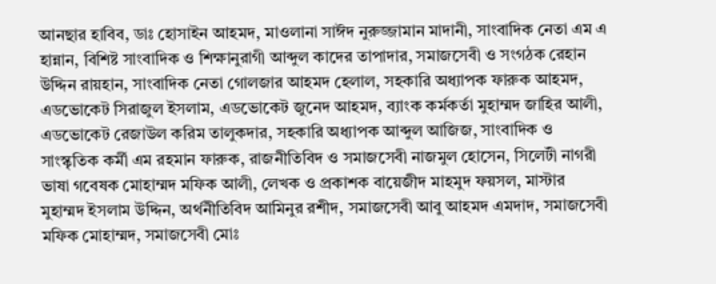আনছার হাবিব, ডাঃ হোসাইন আহমদ, মাওলানা সাঈদ নুরুজ্জামান মাদানী, সাংবাদিক নেতা এম এ হান্নান, বিশিষ্ট সাংবাদিক ও শিক্ষানুরাগী আব্দুল কাদের তাপাদার, সমাজসেবী ও সংগঠক রেহান উদ্দিন রায়হান, সাংবাদিক নেতা গোলজার আহমদ হেলাল, সহকারি অধ্যাপক ফারুক আহমদ, এডভোকেট সিরাজুল ইসলাম, এডভোকেট জুনেদ আহমদ, ব্যাংক কর্মকর্তা মুহাম্মদ জাহির আলী, এডভোকেট রেজাউল করিম তালুকদার, সহকারি অধ্যাপক আব্দুল আজিজ, সাংবাদিক ও সাংস্কৃতিক কর্মী এম রহমান ফারুক, রাজনীতিবিদ ও সমাজসেবী নাজমুল হোসেন, সিলেটী নাগরী ভাষা গবেষক মোহাম্মদ মফিক আলী, লেখক ও প্রকাশক বায়েজীদ মাহমুদ ফয়সল, মাস্টার মুহাম্মদ ইসলাম উদ্দিন, অর্থনীতিবিদ আমিনুর রশীদ, সমাজসেবী আবু আহমদ এমদাদ, সমাজসেবী মফিক মোহাম্মদ, সমাজসেবী মোঃ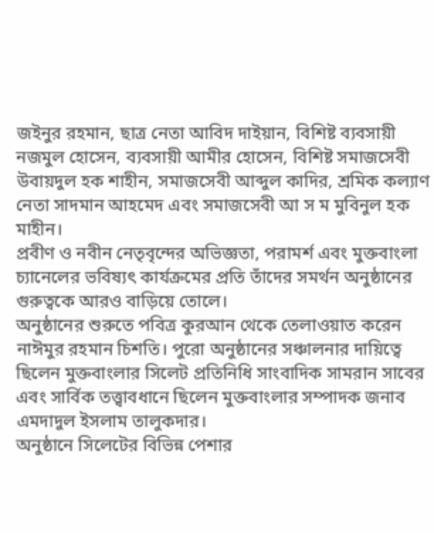জইনুর রহমান, ছাত্র নেতা আবিদ দাইয়ান, বিশিষ্ট ব্যবসায়ী নজমুল হোসেন, ব্যবসায়ী আমীর হোসেন, বিশিষ্ট সমাজসেবী উবায়দুল হক শাহীন, সমাজসেবী আব্দুল কাদির, শ্রমিক কল্যাণ নেতা সাদমান আহমেদ এবং সমাজসেবী আ স ম মুবিনুল হক মাহীন।
প্রবীণ ও নবীন নেতৃবৃন্দের অভিজ্ঞতা, পরামর্শ এবং মুক্তবাংলা চ্যানেলের ভবিষ্যৎ কার্যক্রমের প্রতি তাঁদের সমর্থন অনুষ্ঠানের গুরুত্বকে আরও বাড়িয়ে তোলে।
অনুষ্ঠানের শুরুতে পবিত্র কুরআন থেকে তেলাওয়াত করেন নাঈমুর রহমান চিশতি। পুরো অনুষ্ঠানের সঞ্চালনার দায়িত্বে ছিলেন মুক্তবাংলার সিলেট প্রতিনিধি সাংবাদিক সামরান সাবের এবং সার্বিক তত্ত্বাবধানে ছিলেন মুক্তবাংলার সম্পাদক জনাব এমদাদুল ইসলাম তালুকদার।
অনুষ্ঠানে সিলেটের বিভিন্ন পেশার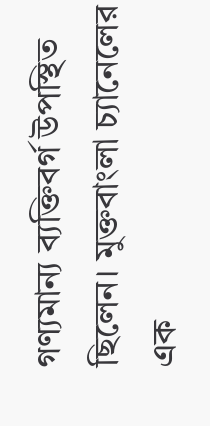গণ্যমান্য ব্যক্তিবর্গ উপস্থিত ছিলেন। মুক্তবাংলা চ্যানেলের এক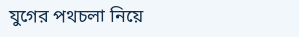যুগের পথচলা নিয়ে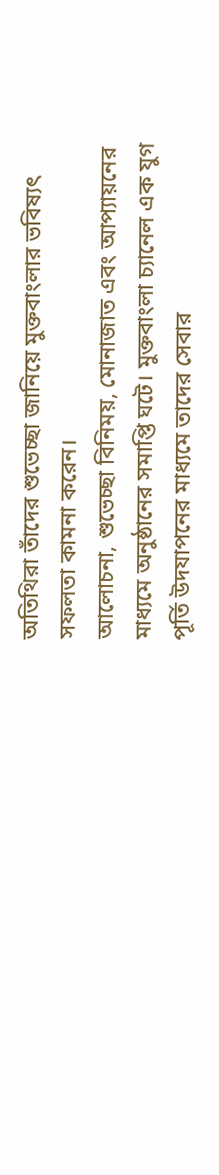অতিথিরা তাঁদের শুভেচ্ছা জানিয়ে মুক্তবাংলার ভবিষ্যৎ সফলতা কামনা করেন।
আলোচনা, শুভেচ্ছা বিনিময়, মোনাজাত এবং আপ্যায়নের মাধ্যমে অনুষ্ঠানের সমাপ্তি ঘটে। মুক্তবাংলা চ্যানেল এক যুগ পূর্তি উদযাপনের মাধ্যমে তাদের সেবার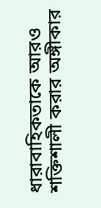ধারাবাহিকতাকে আরও শক্তিশালী করার অঙ্গীকার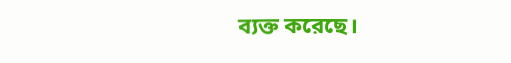ব্যক্ত করেছে।